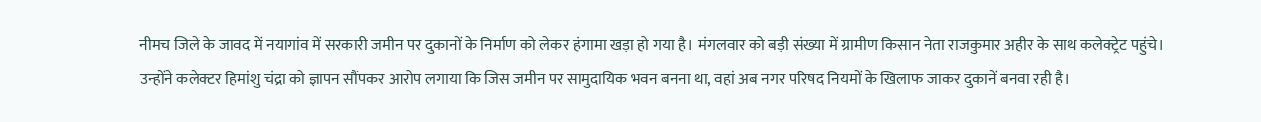नीमच जिले के जावद में नयागांव में सरकारी जमीन पर दुकानों के निर्माण को लेकर हंगामा खड़ा हो गया है। मंगलवार को बड़ी संख्या में ग्रामीण किसान नेता राजकुमार अहीर के साथ कलेक्ट्रेट पहुंचे। उन्होंने कलेक्टर हिमांशु चंद्रा को ज्ञापन सौंपकर आरोप लगाया कि जिस जमीन पर सामुदायिक भवन बनना था, वहां अब नगर परिषद नियमों के खिलाफ जाकर दुकानें बनवा रही है।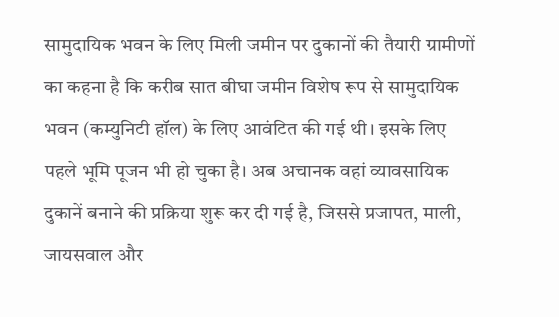सामुदायिक भवन के लिए मिली जमीन पर दुकानों की तैयारी ग्रामीणों का कहना है कि करीब सात बीघा जमीन विशेष रूप से सामुदायिक भवन (कम्युनिटी हॉल) के लिए आवंटित की गई थी। इसके लिए पहले भूमि पूजन भी हो चुका है। अब अचानक वहां व्यावसायिक दुकानें बनाने की प्रक्रिया शुरू कर दी गई है, जिससे प्रजापत, माली, जायसवाल और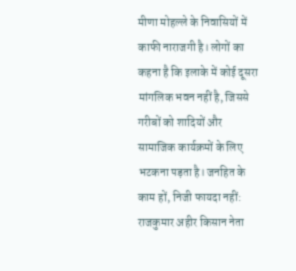मीणा मोहल्ले के निवासियों में काफी नाराजगी है। लोगों का कहना है कि इलाके में कोई दूसरा मांगलिक भवन नहीं है, जिससे गरीबों को शादियों और सामाजिक कार्यक्रमों के लिए भटकना पड़ता है। जनहित के काम हों, निजी फायदा नहीं: राजकुमार अहीर किसान नेता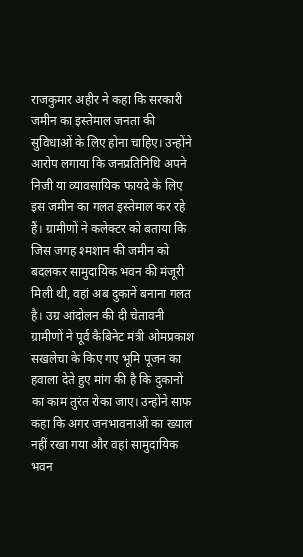राजकुमार अहीर ने कहा कि सरकारी जमीन का इस्तेमाल जनता की सुविधाओं के लिए होना चाहिए। उन्होंने आरोप लगाया कि जनप्रतिनिधि अपने निजी या व्यावसायिक फायदे के लिए इस जमीन का गलत इस्तेमाल कर रहे हैं। ग्रामीणों ने कलेक्टर को बताया कि जिस जगह श्मशान की जमीन को बदलकर सामुदायिक भवन की मंजूरी मिली थी, वहां अब दुकानें बनाना गलत है। उग्र आंदोलन की दी चेतावनी ग्रामीणों ने पूर्व कैबिनेट मंत्री ओमप्रकाश सखलेचा के किए गए भूमि पूजन का हवाला देते हुए मांग की है कि दुकानों का काम तुरंत रोका जाए। उन्होंने साफ कहा कि अगर जनभावनाओं का ख्याल नहीं रखा गया और वहां सामुदायिक भवन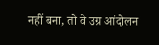नहीं बना, तो वे उग्र आंदोलन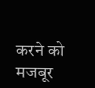करने को मजबूर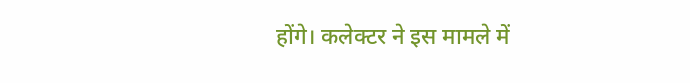होंगे। कलेक्टर ने इस मामले में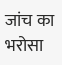जांच का भरोसा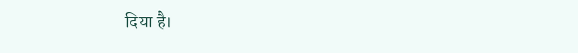दिया है।